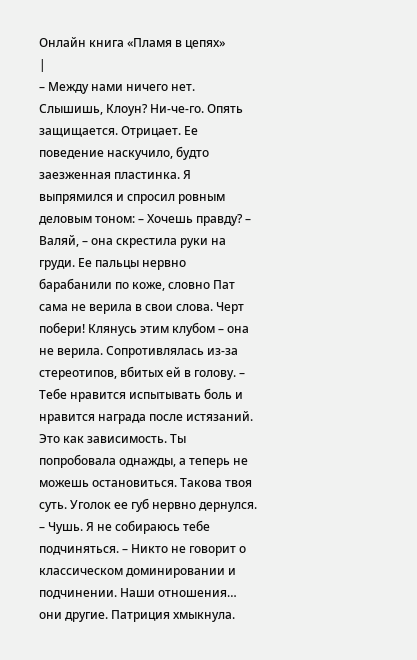Онлайн книга «Пламя в цепях»
|
– Между нами ничего нет. Слышишь, Клоун? Ни-че-го. Опять защищается. Отрицает. Ее поведение наскучило, будто заезженная пластинка. Я выпрямился и спросил ровным деловым тоном: – Хочешь правду? – Валяй, – она скрестила руки на груди. Ее пальцы нервно барабанили по коже, словно Пат сама не верила в свои слова. Черт побери! Клянусь этим клубом – она не верила. Сопротивлялась из-за стереотипов, вбитых ей в голову. – Тебе нравится испытывать боль и нравится награда после истязаний. Это как зависимость. Ты попробовала однажды, а теперь не можешь остановиться. Такова твоя суть. Уголок ее губ нервно дернулся. – Чушь. Я не собираюсь тебе подчиняться. – Никто не говорит о классическом доминировании и подчинении. Наши отношения… они другие. Патриция хмыкнула.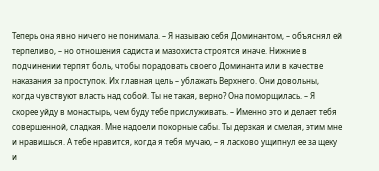Теперь она явно ничего не понимала. – Я называю себя Доминантом, – объяснял ей терпеливо, – но отношения садиста и мазохиста строятся иначе. Нижние в подчинении терпят боль, чтобы порадовать своего Доминанта или в качестве наказания за проступок. Их главная цель – ублажать Верхнего. Они довольны, когда чувствуют власть над собой. Ты не такая, верно? Она поморщилась. – Я скорее уйду в монастырь, чем буду тебе прислуживать. – Именно это и делает тебя совершенной, сладкая. Мне надоели покорные сабы. Ты дерзкая и смелая, этим мне и нравишься. А тебе нравится, когда я тебя мучаю, – я ласково ущипнул ее за щеку и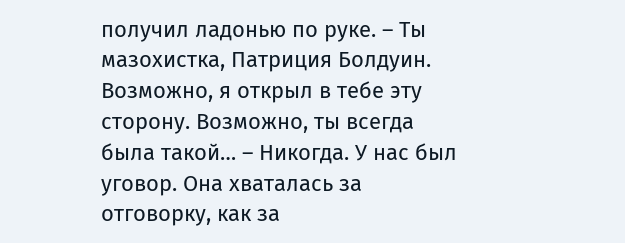получил ладонью по руке. – Ты мазохистка, Патриция Болдуин. Возможно, я открыл в тебе эту сторону. Возможно, ты всегда была такой… – Никогда. У нас был уговор. Она хваталась за отговорку, как за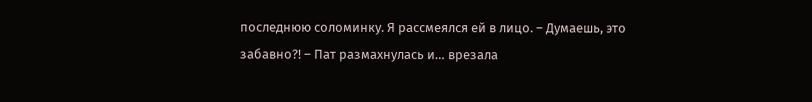последнюю соломинку. Я рассмеялся ей в лицо. – Думаешь, это забавно?! – Пат размахнулась и… врезала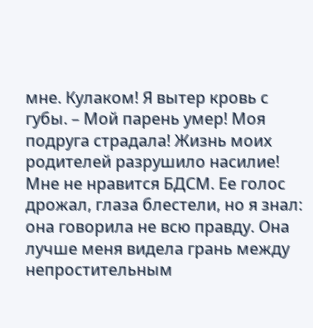мне. Кулаком! Я вытер кровь с губы. – Мой парень умер! Моя подруга страдала! Жизнь моих родителей разрушило насилие! Мне не нравится БДСМ. Ее голос дрожал, глаза блестели, но я знал: она говорила не всю правду. Она лучше меня видела грань между непростительным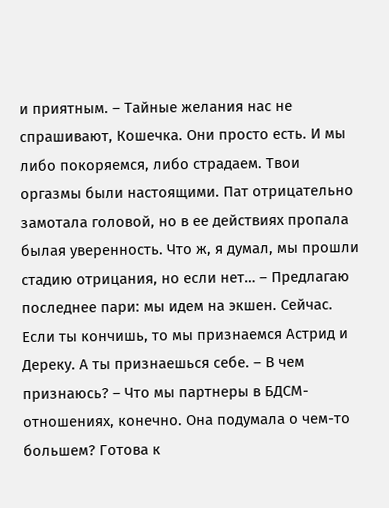и приятным. – Тайные желания нас не спрашивают, Кошечка. Они просто есть. И мы либо покоряемся, либо страдаем. Твои оргазмы были настоящими. Пат отрицательно замотала головой, но в ее действиях пропала былая уверенность. Что ж, я думал, мы прошли стадию отрицания, но если нет… – Предлагаю последнее пари: мы идем на экшен. Сейчас. Если ты кончишь, то мы признаемся Астрид и Дереку. А ты признаешься себе. – В чем признаюсь? – Что мы партнеры в БДСМ-отношениях, конечно. Она подумала о чем-то большем? Готова к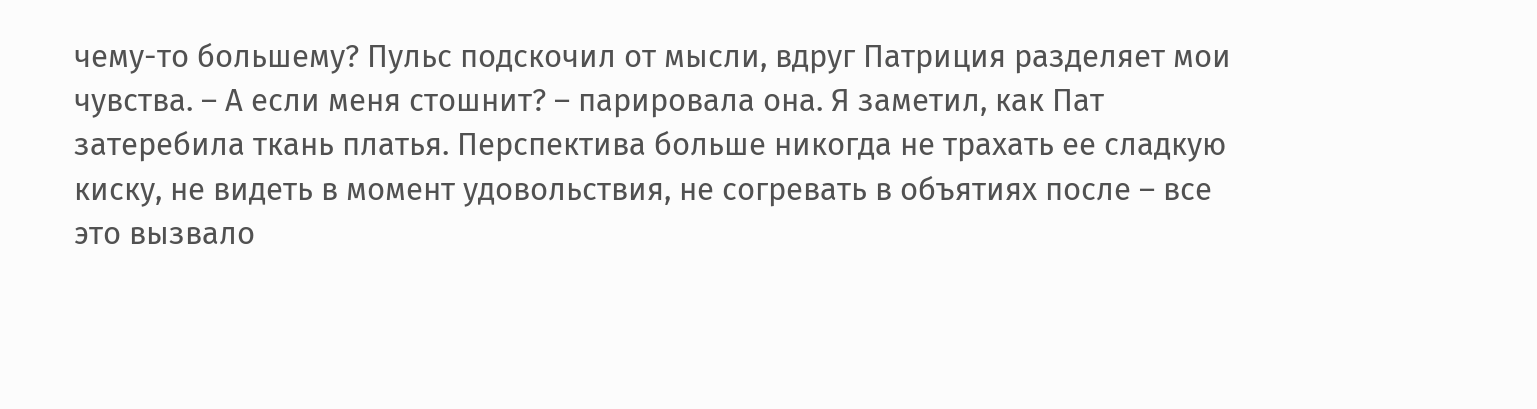чему-то большему? Пульс подскочил от мысли, вдруг Патриция разделяет мои чувства. – А если меня стошнит? – парировала она. Я заметил, как Пат затеребила ткань платья. Перспектива больше никогда не трахать ее сладкую киску, не видеть в момент удовольствия, не согревать в объятиях после – все это вызвало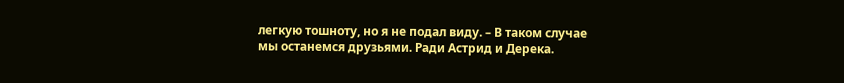легкую тошноту, но я не подал виду. – В таком случае мы останемся друзьями. Ради Астрид и Дерека.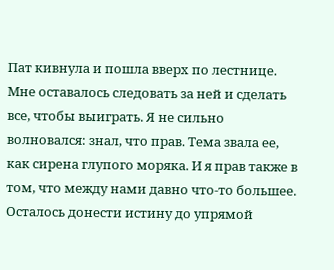Пат кивнула и пошла вверх по лестнице. Мне оставалось следовать за ней и сделать все, чтобы выиграть. Я не сильно волновался: знал, что прав. Тема звала ее, как сирена глупого моряка. И я прав также в том, что между нами давно что-то большее. Осталось донести истину до упрямой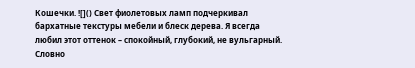Кошечки. ![]() Свет фиолетовых ламп подчеркивал бархатные текстуры мебели и блеск дерева. Я всегда любил этот оттенок – спокойный, глубокий, не вульгарный. Словно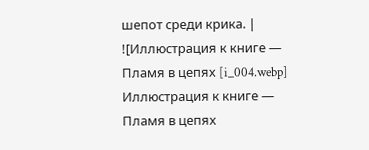шепот среди крика. |
![Иллюстрация к книге — Пламя в цепях [i_004.webp] Иллюстрация к книге — Пламя в цепях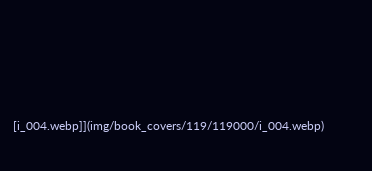[i_004.webp]](img/book_covers/119/119000/i_004.webp)